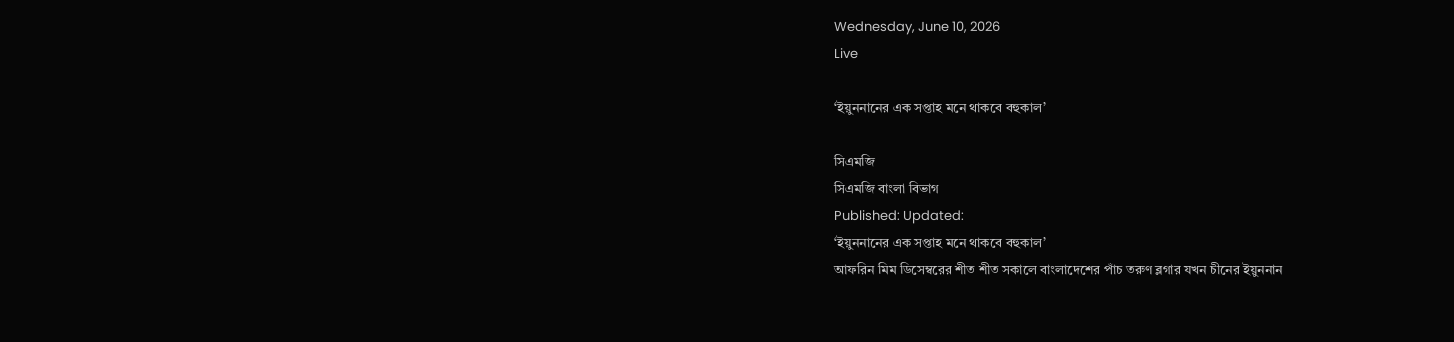Wednesday, June 10, 2026
Live

‘ইয়ুননানের এক সপ্তাহ মনে থাকবে বহুকাল’

সিএমজি
সিএমজি বাংলা বিভাগ
Published: Updated:
‘ইয়ুননানের এক সপ্তাহ মনে থাকবে বহুকাল’
আফরিন মিম ডিসেম্বরের শীত শীত সকালে বাংলাদেশের পাঁচ তরুণ ব্লগার যখন চীনের ইয়ুননান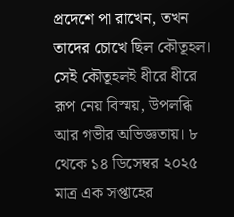প্রদেশে পা রাখেন, তখন তাদের চোখে ছিল কৌতূহল। সেই কৌতূহলই ধীরে ধীরে রূপ নেয় বিস্ময়, উপলব্ধি আর গভীর অভিজ্ঞতায়। ৮ থেকে ১৪ ডিসেম্বর ২০২৫ মাত্র এক সপ্তাহের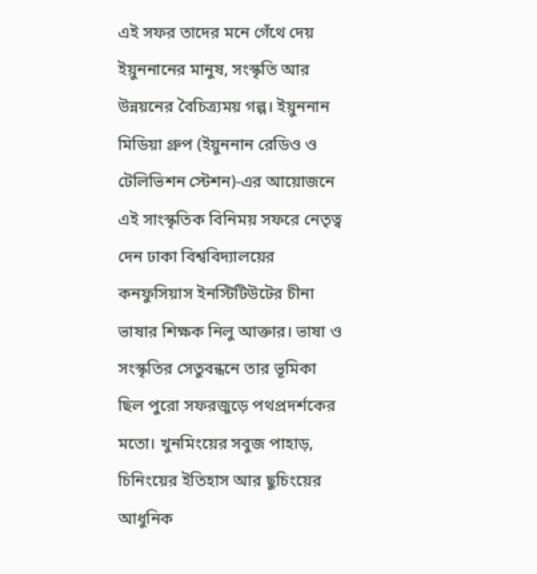এই সফর তাদের মনে গেঁথে দেয় ইয়ুননানের মানুষ, সংস্কৃতি আর উন্নয়নের বৈচিত্র্যময় গল্প। ইয়ুননান মিডিয়া গ্রুপ (ইয়ুননান রেডিও ও টেলিভিশন স্টেশন)-এর আয়োজনে এই সাংস্কৃতিক বিনিময় সফরে নেতৃত্ব দেন ঢাকা বিশ্ববিদ্যালয়ের কনফুসিয়াস ইনস্টিটিউটের চীনা ভাষার শিক্ষক নিলু আক্তার। ভাষা ও সংস্কৃতির সেতুবন্ধনে তার ভূমিকা ছিল পুরো সফরজুড়ে পথপ্রদর্শকের মতো। খুনমিংয়ের সবুজ পাহাড়, চিনিংয়ের ইতিহাস আর ছুচিংয়ের আধুনিক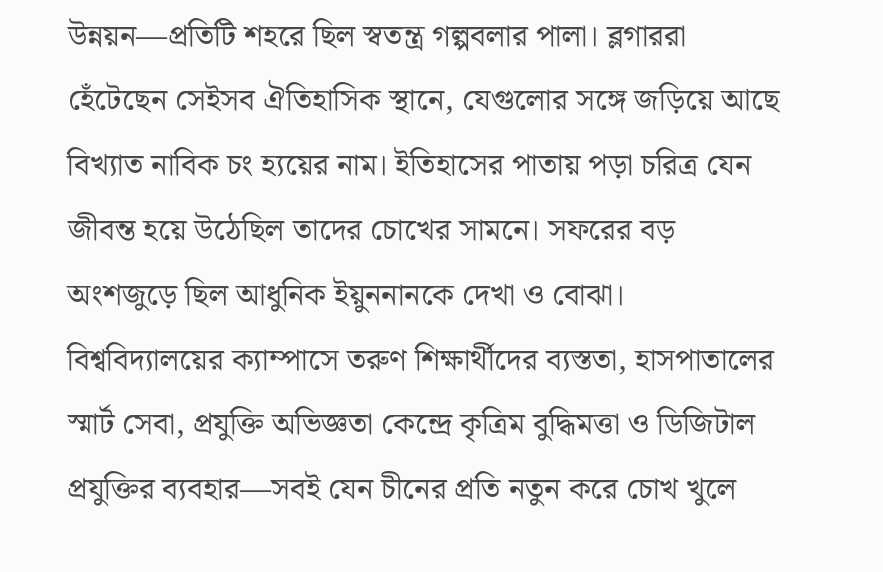উন্নয়ন—প্রতিটি শহরে ছিল স্বতন্ত্র গল্পবলার পালা। ব্লগাররা হেঁটেছেন সেইসব ঐতিহাসিক স্থানে, যেগুলোর সঙ্গে জড়িয়ে আছে বিখ্যাত নাবিক চং হ্যয়ের নাম। ইতিহাসের পাতায় পড়া চরিত্র যেন জীবন্ত হয়ে উঠেছিল তাদের চোখের সামনে। সফরের বড় অংশজুড়ে ছিল আধুনিক ইয়ুননানকে দেখা ও বোঝা। বিশ্ববিদ্যালয়ের ক্যাম্পাসে তরুণ শিক্ষার্থীদের ব্যস্ততা, হাসপাতালের স্মার্ট সেবা, প্রযুক্তি অভিজ্ঞতা কেন্দ্রে কৃত্রিম বুদ্ধিমত্তা ও ডিজিটাল প্রযুক্তির ব্যবহার—সবই যেন চীনের প্রতি নতুন করে চোখ খুলে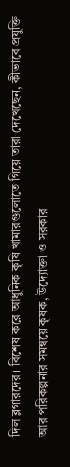দিল ব্লগারদের। বিশেষ করে আধুনিক কৃষি খামারগুলোতে গিয়ে তারা দেখেছেন, কীভাবে প্রযুক্তি আর পরিকল্পনার সমন্বয়ে কৃষক, উদ্যোক্তা ও সরকার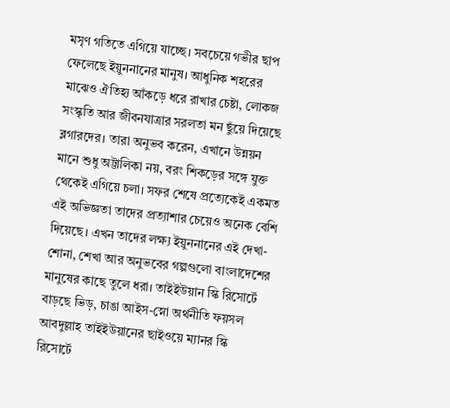মসৃণ গতিতে এগিয়ে যাচ্ছে। সবচেয়ে গভীর ছাপ ফেলেছে ইয়ুননানের মানুষ। আধুনিক শহরের মাঝেও ঐতিহ্য আঁকড়ে ধরে রাখার চেষ্টা, লোকজ সংস্কৃতি আর জীবনযাত্রার সরলতা মন ছুঁয়ে দিয়েছে ব্লগারদের। তারা অনুভব করেন, এখানে উন্নয়ন মানে শুধু অট্টালিকা নয়, বরং শিকড়ের সঙ্গে যুক্ত থেকেই এগিয়ে চলা। সফর শেষে প্রত্যেকেই একমত এই অভিজ্ঞতা তাদের প্রত্যাশার চেয়েও অনেক বেশি দিয়েছে। এখন তাদের লক্ষ্য ইয়ুননানের এই দেখা-শোনা, শেখা আর অনুভবের গল্পগুলো বাংলাদেশের মানুষের কাছে তুলে ধরা। তাইইউয়ান স্কি রিসোর্টে বাড়ছে ভিড়, চাঙা আইস-স্নো অর্থনীতি ফয়সল আবদুল্লাহ তাইইউয়ানের ছাইওয়ে ম্যানর স্কি রিসোর্টে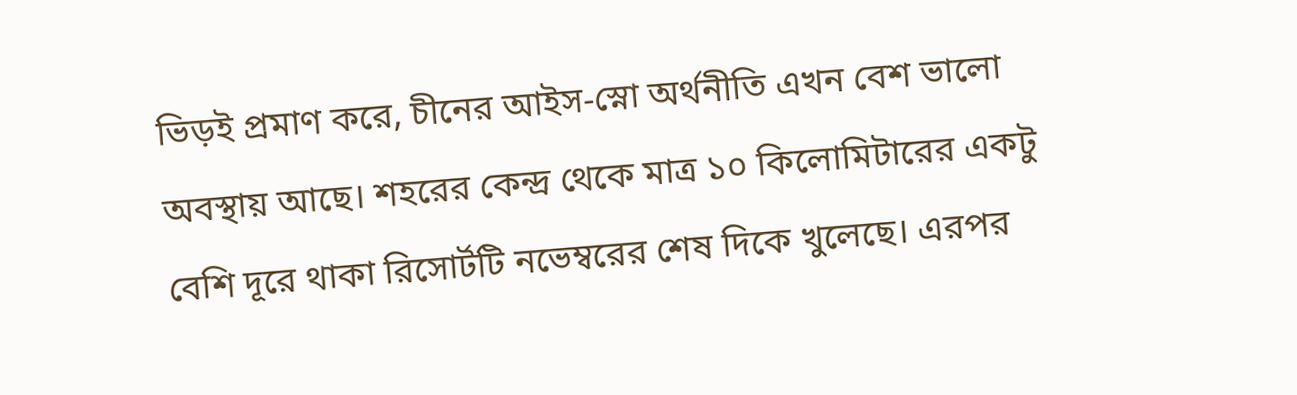ভিড়ই প্রমাণ করে, চীনের আইস-স্নো অর্থনীতি এখন বেশ ভালো অবস্থায় আছে। শহরের কেন্দ্র থেকে মাত্র ১০ কিলোমিটারের একটু বেশি দূরে থাকা রিসোর্টটি নভেম্বরের শেষ দিকে খুলেছে। এরপর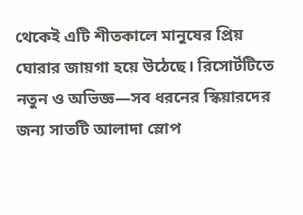থেকেই এটি শীতকালে মানুষের প্রিয় ঘোরার জায়গা হয়ে উঠেছে। রিসোর্টটিতে নতুন ও অভিজ্ঞ—সব ধরনের স্কিয়ারদের জন্য সাতটি আলাদা স্লোপ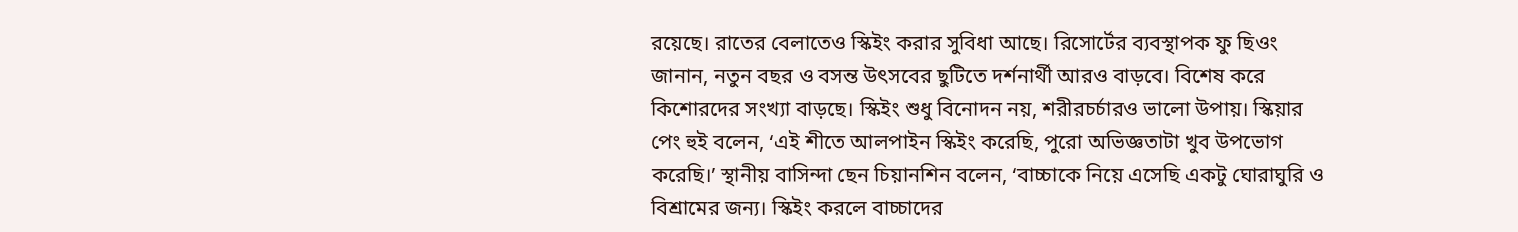রয়েছে। রাতের বেলাতেও স্কিইং করার সুবিধা আছে। রিসোর্টের ব্যবস্থাপক ফু ছিওং জানান, নতুন বছর ও বসন্ত উৎসবের ছুটিতে দর্শনার্থী আরও বাড়বে। বিশেষ করে কিশোরদের সংখ্যা বাড়ছে। স্কিইং শুধু বিনোদন নয়, শরীরচর্চারও ভালো উপায়। স্কিয়ার পেং হুই বলেন, ‘এই শীতে আলপাইন স্কিইং করেছি, পুরো অভিজ্ঞতাটা খুব উপভোগ করেছি।’ স্থানীয় বাসিন্দা ছেন চিয়ানশিন বলেন, ‘বাচ্চাকে নিয়ে এসেছি একটু ঘোরাঘুরি ও বিশ্রামের জন্য। স্কিইং করলে বাচ্চাদের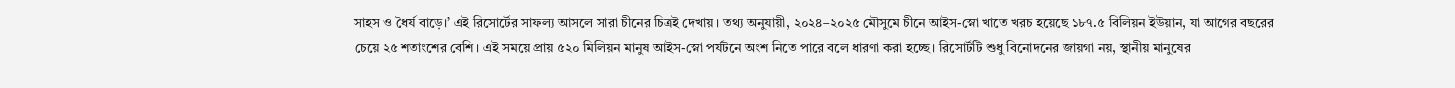সাহস ও ধৈর্য বাড়ে।’ এই রিসোর্টের সাফল্য আসলে সারা চীনের চিত্রই দেখায়। তথ্য অনুযায়ী, ২০২৪–২০২৫ মৌসুমে চীনে আইস-স্নো খাতে খরচ হয়েছে ১৮৭.৫ বিলিয়ন ইউয়ান, যা আগের বছরের চেয়ে ২৫ শতাংশের বেশি। এই সময়ে প্রায় ৫২০ মিলিয়ন মানুষ আইস-স্নো পর্যটনে অংশ নিতে পারে বলে ধারণা করা হচ্ছে। রিসোর্টটি শুধু বিনোদনের জায়গা নয়, স্থানীয় মানুষের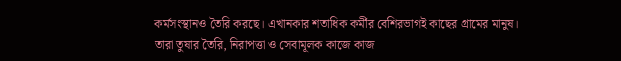কর্মসংস্থানও তৈরি করছে। এখানকার শতাধিক কর্মীর বেশিরভাগই কাছের গ্রামের মানুষ। তারা তুষার তৈরি, নিরাপত্তা ও সেবামূলক কাজে কাজ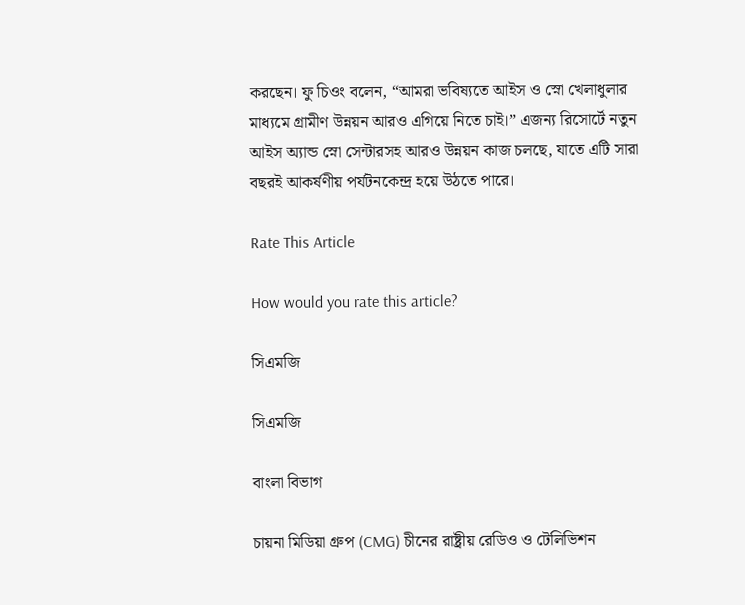করছেন। ফু চিওং বলেন, “আমরা ভবিষ্যতে আইস ও স্নো খেলাধুলার মাধ্যমে গ্রামীণ উন্নয়ন আরও এগিয়ে নিতে চাই।” এজন্য রিসোর্টে নতুন আইস অ্যান্ড স্নো সেন্টারসহ আরও উন্নয়ন কাজ চলছে, যাতে এটি সারা বছরই আকর্ষণীয় পর্যটনকেন্দ্র হয়ে উঠতে পারে।

Rate This Article

How would you rate this article?

সিএমজি

সিএমজি

বাংলা বিভাগ

চায়না মিডিয়া গ্রুপ (CMG) চীনের রাষ্ট্রীয় রেডিও ও টেলিভিশন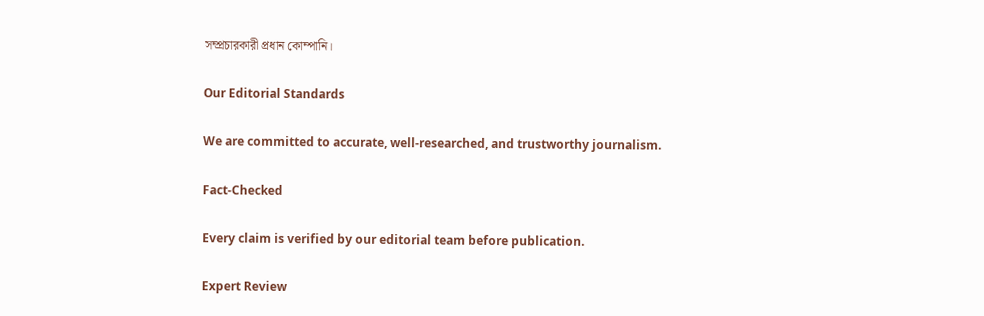সম্প্রচারকারী প্রধান কোম্পানি।

Our Editorial Standards

We are committed to accurate, well-researched, and trustworthy journalism.

Fact-Checked

Every claim is verified by our editorial team before publication.

Expert Review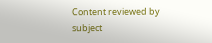Content reviewed by subject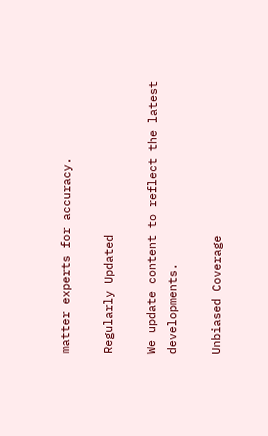matter experts for accuracy.

Regularly Updated

We update content to reflect the latest developments.

Unbiased Coverage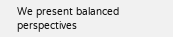We present balanced perspectives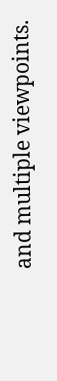and multiple viewpoints.